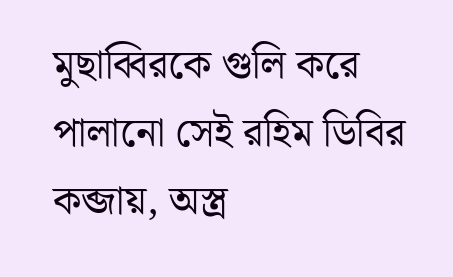মুছাব্বিরকে গুলি করে পালানো সেই রহিম ডিবির কব্জায়, অস্ত্র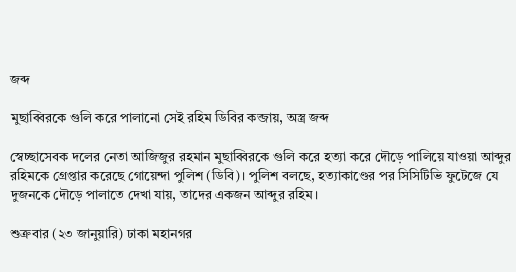জব্দ

মুছাব্বিরকে গুলি করে পালানো সেই রহিম ডিবির কব্জায়, অস্ত্র জব্দ

স্বেচ্ছাসেবক দলের নেতা আজিজুর রহমান মুছাব্বিরকে গুলি করে হত্যা করে দৌড়ে পালিয়ে যাওয়া আব্দুর রহিমকে গ্রেপ্তার করেছে গোয়েন্দা পুলিশ (ডিবি)। পুলিশ বলছে, হত্যাকাণ্ডের পর সিসিটিভি ফুটেজে যে দুজনকে দৌড়ে পালাতে দেখা যায়, তাদের একজন আব্দুর রহিম।

শুক্রবার (২৩ জানুয়ারি) ঢাকা মহানগর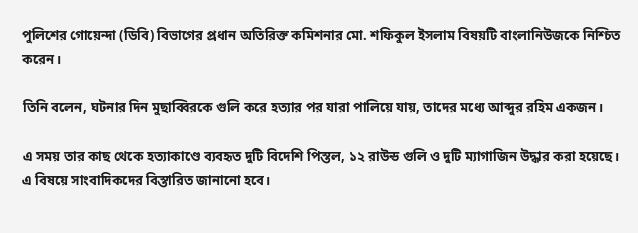পুলিশের গোয়েন্দা (ডিবি) বিভাগের প্রধান অতিরিক্ত কমিশনার মো. শফিকুল ইসলাম বিষয়টি বাংলানিউজকে নিশ্চিত করেন।

তিনি বলেন, ঘটনার দিন মুছাব্বিরকে গুলি করে হত্যার পর যারা পালিয়ে যায়, তাদের মধ্যে আব্দুর রহিম একজন।

এ সময় তার কাছ থেকে হত্যাকাণ্ডে ব্যবহৃত দুটি বিদেশি পিস্তল, ১২ রাউন্ড গুলি ও দুটি ম্যাগাজিন উদ্ধার করা হয়েছে। এ বিষয়ে সাংবাদিকদের বিস্তারিত জানানো হবে।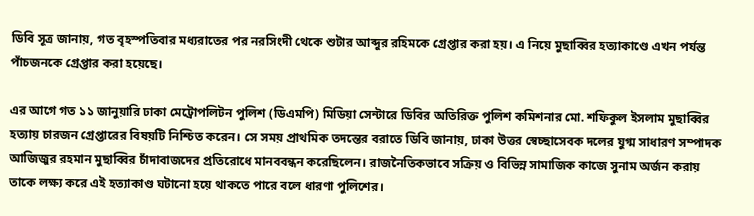ডিবি সূত্র জানায়, গত বৃহস্পতিবার মধ্যরাতের পর নরসিংদী থেকে শুটার আব্দুর রহিমকে গ্রেপ্তার করা হয়। এ নিয়ে মুছাব্বির হত্যাকাণ্ডে এখন পর্যন্ত পাঁচজনকে গ্রেপ্তার করা হয়েছে।

এর আগে গত ১১ জানুয়ারি ঢাকা মেট্রোপলিটন পুলিশ (ডিএমপি) মিডিয়া সেন্টারে ডিবির অতিরিক্ত পুলিশ কমিশনার মো. শফিকুল ইসলাম মুছাব্বির হত্যায় চারজন গ্রেপ্তারের বিষয়টি নিশ্চিত করেন। সে সময় প্রাথমিক তদন্তের বরাতে ডিবি জানায়, ঢাকা উত্তর স্বেচ্ছাসেবক দলের যুগ্ম সাধারণ সম্পাদক আজিজুর রহমান মুছাব্বির চাঁদাবাজদের প্রতিরোধে মানববন্ধন করেছিলেন। রাজনৈতিকভাবে সক্রিয় ও বিভিন্ন সামাজিক কাজে সুনাম অর্জন করায় তাকে লক্ষ্য করে এই হত্যাকাণ্ড ঘটানো হয়ে থাকতে পারে বলে ধারণা পুলিশের।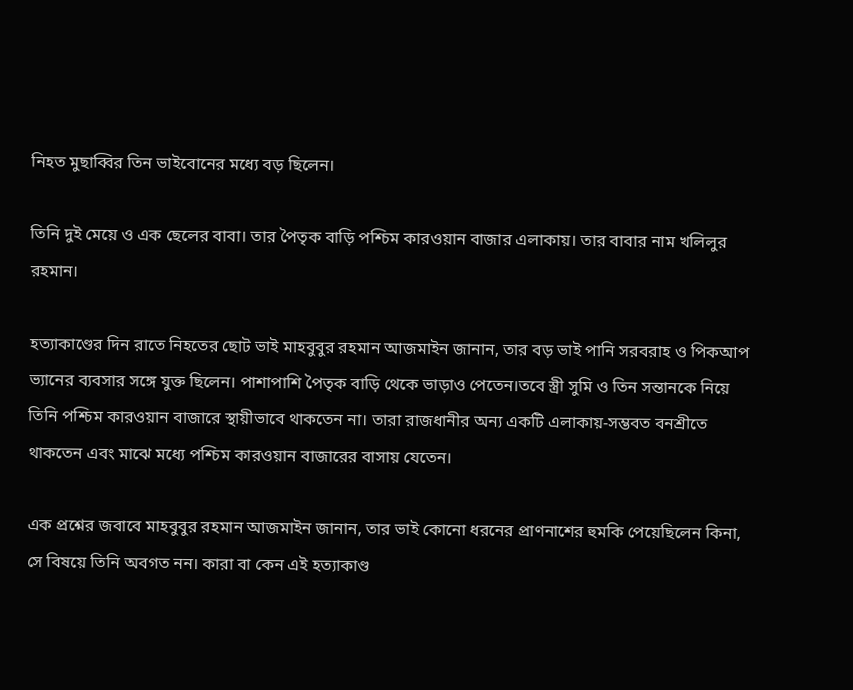নিহত মুছাব্বির তিন ভাইবোনের মধ্যে বড় ছিলেন।

তিনি দুই মেয়ে ও এক ছেলের বাবা। তার পৈতৃক বাড়ি পশ্চিম কারওয়ান বাজার এলাকায়। তার বাবার নাম খলিলুর রহমান।

হত্যাকাণ্ডের দিন রাতে নিহতের ছোট ভাই মাহবুবুর রহমান আজমাইন জানান, তার বড় ভাই পানি সরবরাহ ও পিকআপ ভ্যানের ব্যবসার সঙ্গে যুক্ত ছিলেন। পাশাপাশি পৈতৃক বাড়ি থেকে ভাড়াও পেতেন।তবে স্ত্রী সুমি ও তিন সন্তানকে নিয়ে তিনি পশ্চিম কারওয়ান বাজারে স্থায়ীভাবে থাকতেন না। তারা রাজধানীর অন্য একটি এলাকায়-সম্ভবত বনশ্রীতে থাকতেন এবং মাঝে মধ্যে পশ্চিম কারওয়ান বাজারের বাসায় যেতেন।

এক প্রশ্নের জবাবে মাহবুবুর রহমান আজমাইন জানান, তার ভাই কোনো ধরনের প্রাণনাশের হুমকি পেয়েছিলেন কিনা, সে বিষয়ে তিনি অবগত নন। কারা বা কেন এই হত্যাকাণ্ড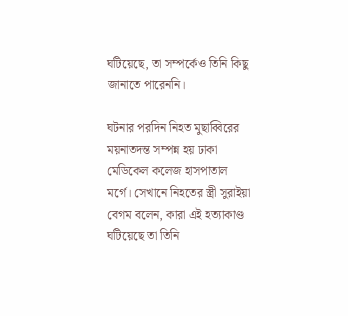ঘটিয়েছে, তা সম্পর্কেও তিনি কিছু জানাতে পারেননি।

ঘটনার পরদিন নিহত মুছাব্বিরের ময়নাতদন্ত সম্পন্ন হয় ঢাকা মেডিকেল কলেজ হাসপাতাল মর্গে। সেখানে নিহতের স্ত্রী সুরাইয়া বেগম বলেন, কারা এই হত্যাকাণ্ড ঘটিয়েছে তা তিনি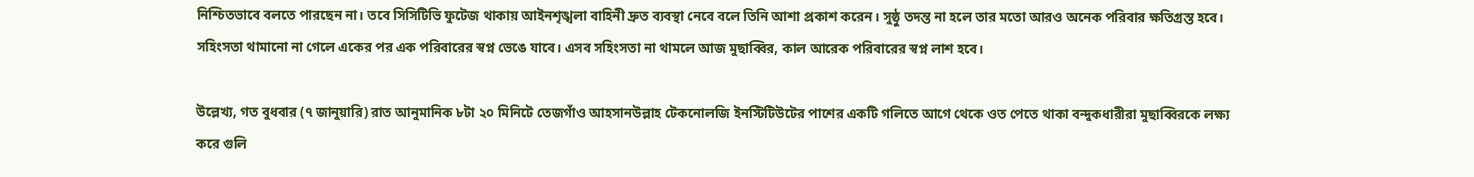নিশ্চিতভাবে বলতে পারছেন না। তবে সিসিটিভি ফুটেজ থাকায় আইনশৃঙ্খলা বাহিনী দ্রুত ব্যবস্থা নেবে বলে তিনি আশা প্রকাশ করেন। সুষ্ঠু তদন্ত না হলে তার মতো আরও অনেক পরিবার ক্ষতিগ্রস্ত হবে। সহিংসতা থামানো না গেলে একের পর এক পরিবারের স্বপ্ন ভেঙে যাবে। এসব সহিংসতা না থামলে আজ মুছাব্বির, কাল আরেক পরিবারের স্বপ্ন লাশ হবে।

উল্লেখ্য, গত বুধবার (৭ জানুয়ারি) রাত আনুমানিক ৮টা ২০ মিনিটে তেজগাঁও আহসানউল্লাহ টেকনোলজি ইনস্টিটিউটের পাশের একটি গলিতে আগে থেকে ওত পেতে থাকা বন্দুকধারীরা মুছাব্বিরকে লক্ষ্য করে গুলি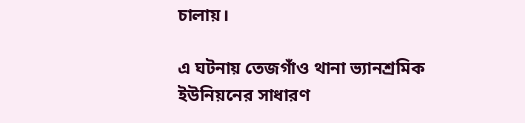চালায়।

এ ঘটনায় তেজগাঁও থানা ভ্যানশ্রমিক ইউনিয়নের সাধারণ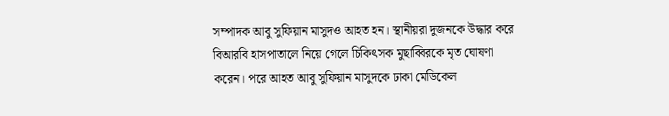সম্পাদক আবু সুফিয়ান মাসুদও আহত হন। স্থানীয়রা দুজনকে উদ্ধার করে বিআরবি হাসপাতালে নিয়ে গেলে চিকিৎসক মুছাব্বিরকে মৃত ঘোষণা করেন। পরে আহত আবু সুফিয়ান মাসুদকে ঢাকা মেডিকেল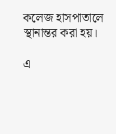কলেজ হাসপাতালে স্থানান্তর করা হয়।

এ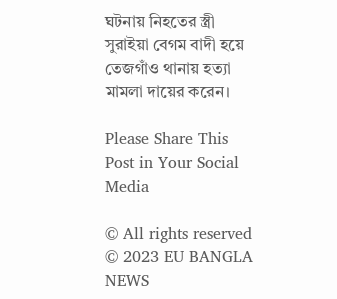ঘটনায় নিহতের স্ত্রী সুরাইয়া বেগম বাদী হয়ে তেজগাঁও থানায় হত্যা মামলা দায়ের করেন।

Please Share This Post in Your Social Media

© All rights reserved © 2023 EU BANGLA NEWS